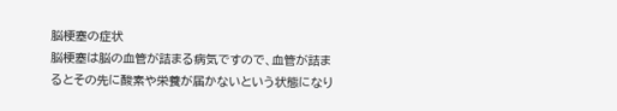脳梗塞の症状
脳梗塞は脳の血管が詰まる病気ですので、血管が詰まるとその先に酸素や栄養が届かないという状態になり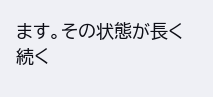ます。その状態が長く続く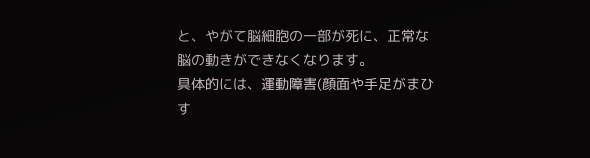と、やがて脳細胞の一部が死に、正常な脳の動きができなくなります。
具体的には、運動障害(顔面や手足がまひす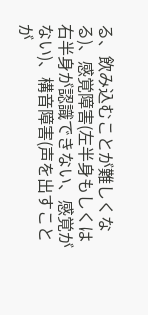る、飲み込むことが難しくなる)、感覚障害(左半身もしくは右半身が認識できない、感覚がない)、構音障害(声を出すことが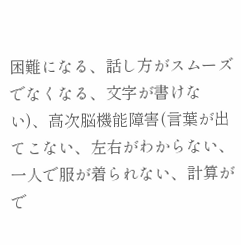困難になる、話し方がスムーズでなくなる、文字が書けない)、高次脳機能障害(言葉が出てこない、左右がわからない、一人で服が着られない、計算がで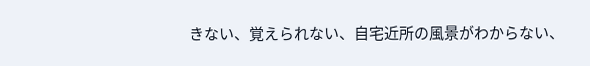きない、覚えられない、自宅近所の風景がわからない、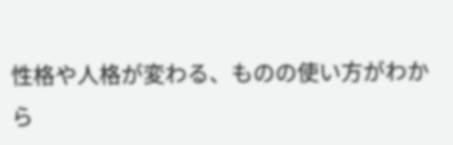性格や人格が変わる、ものの使い方がわから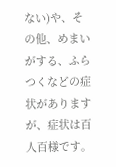ない)や、その他、めまいがする、ふらつくなどの症状がありますが、症状は百人百様です。